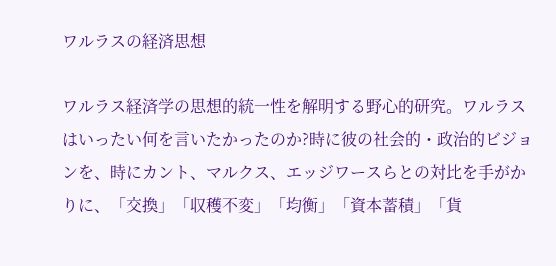ワルラスの経済思想

ワルラス経済学の思想的統一性を解明する野心的研究。ワルラスはいったい何を言いたかったのか?時に彼の社会的・政治的ビジョンを、時にカント、マルクス、エッジワースらとの対比を手がかりに、「交換」「収穫不変」「均衡」「資本蓄積」「貨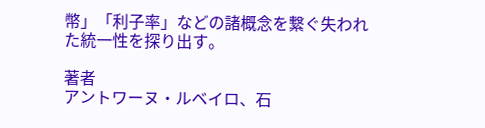幣」「利子率」などの諸概念を繋ぐ失われた統一性を探り出す。

著者
アントワーヌ・ルベイロ、石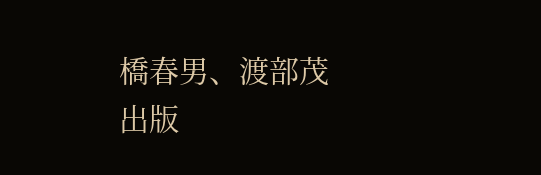橋春男、渡部茂
出版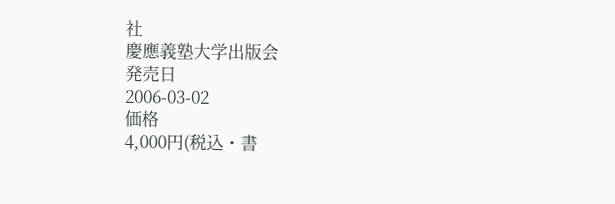社
慶應義塾大学出版会
発売日
2006-03-02
価格
4,000円(税込・書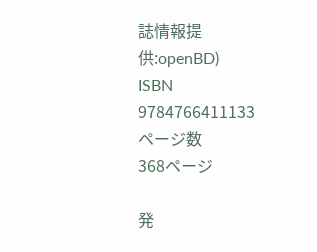誌情報提供:openBD)
ISBN
9784766411133
ページ数
368ページ

発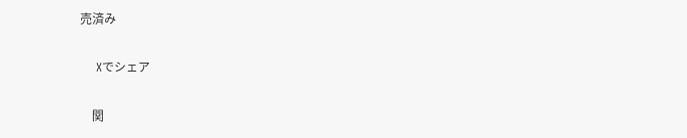売済み

    Xでシェア

    関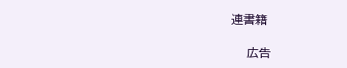連書籍

    広告